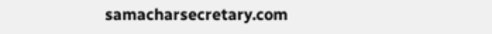samacharsecretary.com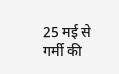25 मई से गर्मी की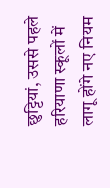छुट्टियां, उससे पहले हरियाणा स्कूलों में लागू होंगे नए नियम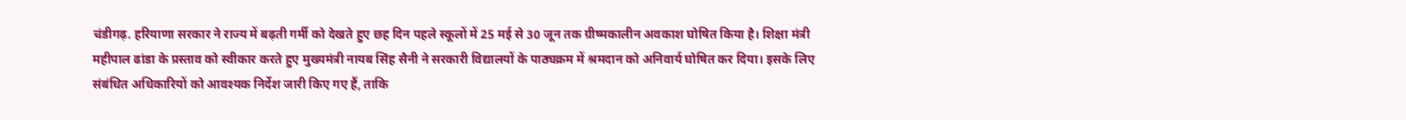चंडीगढ़. हरियाणा सरकार ने राज्य में बढ़ती गर्मी को देखते हुए छह दिन पहले स्कूलों में 25 मई से 30 जून तक ग्रीष्मकालीन अवकाश घोषित किया है। शिक्षा मंत्री महीपाल ढांडा के प्रस्ताव को स्वीकार करते हुए मुख्यमंत्री नायब सिंह सैनी ने सरकारी विद्यालयों के पाठ्यक्रम में श्रमदान को अनिवार्य घोषित कर दिया। इसके लिए संबंधित अधिकारियों को आवश्यक निर्देश जारी किए गए हैं, ताकि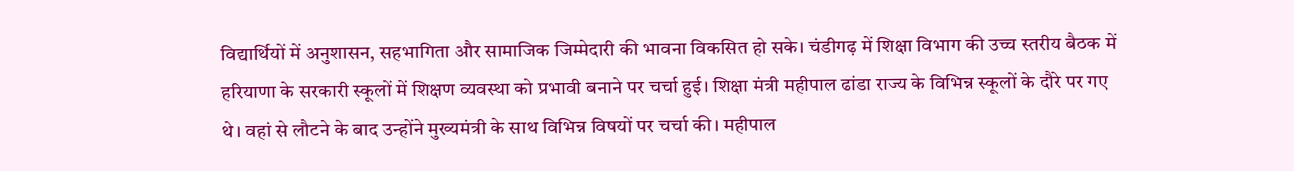विद्यार्थियों में अनुशासन, सहभागिता और सामाजिक जिम्मेदारी की भावना विकसित हो सके। चंडीगढ़ में शिक्षा विभाग की उच्च स्तरीय बैठक में हरियाणा के सरकारी स्कूलों में शिक्षण व्यवस्था को प्रभावी बनाने पर चर्चा हुई। शिक्षा मंत्री महीपाल ढांडा राज्य के विभिन्न स्कूलों के दौरे पर गए थे। वहां से लौटने के बाद उन्होंने मुख्यमंत्री के साथ विभिन्न विषयों पर चर्चा की। महीपाल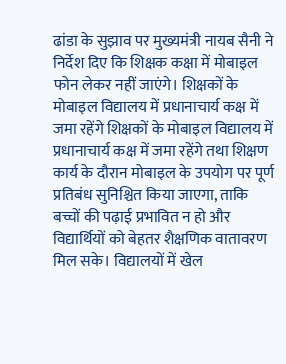ढांडा के सुझाव पर मुख्यमंत्री नायब सैनी ने निर्देश दिए कि शिक्षक कक्षा में मोबाइल फोन लेकर नहीं जाएंगे। शिक्षकों के मोबाइल विद्यालय में प्रधानाचार्य कक्ष में जमा रहेंगे शिक्षकों के मोबाइल विद्यालय में प्रधानाचार्य कक्ष में जमा रहेंगे तथा शिक्षण कार्य के दौरान मोबाइल के उपयोग पर पूर्ण प्रतिबंध सुनिश्चित किया जाएगा, ताकि बच्चों की पढ़ाई प्रभावित न हो और विद्यार्थियों को बेहतर शैक्षणिक वातावरण मिल सके। विद्यालयों में खेल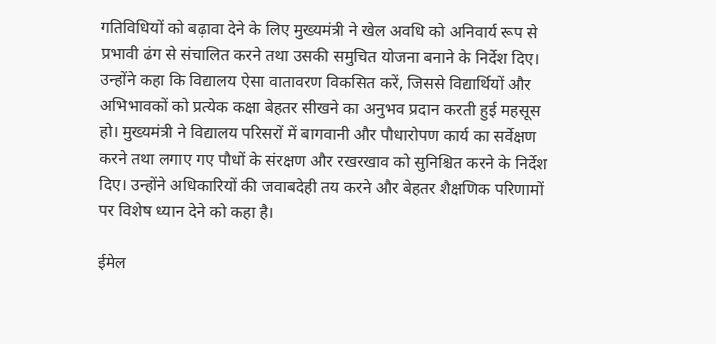गतिविधियों को बढ़ावा देने के लिए मुख्यमंत्री ने खेल अवधि को अनिवार्य रूप से प्रभावी ढंग से संचालित करने तथा उसकी समुचित योजना बनाने के निर्देश दिए। उन्होंने कहा कि विद्यालय ऐसा वातावरण विकसित करें, जिससे विद्यार्थियों और अभिभावकों को प्रत्येक कक्षा बेहतर सीखने का अनुभव प्रदान करती हुई महसूस हो। मुख्यमंत्री ने विद्यालय परिसरों में बागवानी और पौधारोपण कार्य का सर्वेक्षण करने तथा लगाए गए पौधों के संरक्षण और रखरखाव को सुनिश्चित करने के निर्देश दिए। उन्होंने अधिकारियों की जवाबदेही तय करने और बेहतर शैक्षणिक परिणामों पर विशेष ध्यान देने को कहा है।

ईमेल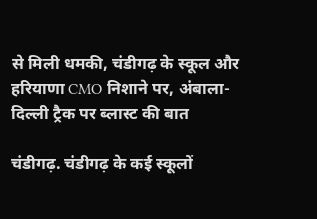से मिली धमकी, चंडीगढ़ के स्कूल और हरियाणा CMO निशाने पर, अंबाला-दिल्ली ट्रैक पर ब्लास्ट की बात

चंडीगढ़. चंडीगढ़ के कई स्कूलों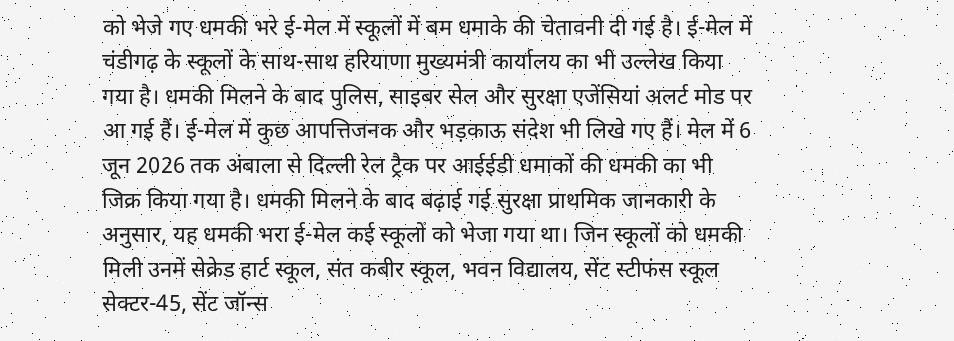को भेजे गए धमकी भरे ई-मेल में स्कूलों में बम धमाके की चेतावनी दी गई है। ई-मेल में चंडीगढ़ के स्कूलों के साथ-साथ हरियाणा मुख्यमंत्री कार्यालय का भी उल्लेख किया गया है। धमकी मिलने के बाद पुलिस, साइबर सेल और सुरक्षा एजेंसियां अलर्ट मोड पर आ गई हैं। ई-मेल में कुछ आपत्तिजनक और भड़काऊ संदेश भी लिखे गए हैं। मेल में 6 जून 2026 तक अंबाला से दिल्ली रेल ट्रैक पर आईईडी धमाकों की धमकी का भी जिक्र किया गया है। धमकी मिलने के बाद बढ़ाई गई सुरक्षा प्राथमिक जानकारी के अनुसार, यह धमकी भरा ई-मेल कई स्कूलों को भेजा गया था। जिन स्कूलों को धमकी मिली उनमें सेक्रेड हार्ट स्कूल, संत कबीर स्कूल, भवन विद्यालय, सेंट स्टीफंस स्कूल सेक्टर-45, सेंट जॉन्स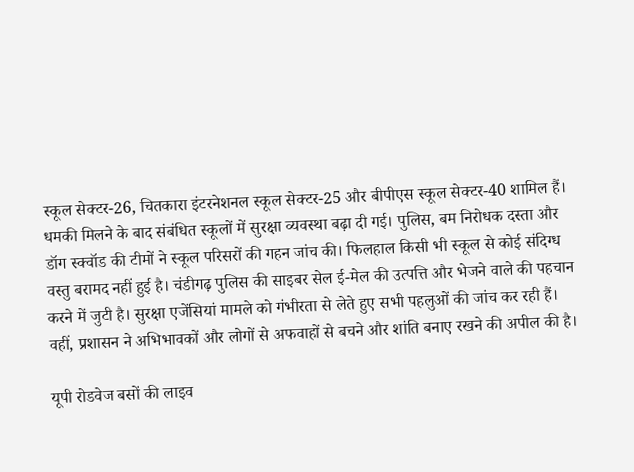स्कूल सेक्टर-26, चितकारा इंटरनेशनल स्कूल सेक्टर-25 और बीपीएस स्कूल सेक्टर-40 शामिल हैं। धमकी मिलने के बाद संबंधित स्कूलों में सुरक्षा व्यवस्था बढ़ा दी गई। पुलिस, बम निरोधक दस्ता और डॉग स्क्वॉड की टीमों ने स्कूल परिसरों की गहन जांच की। फिलहाल किसी भी स्कूल से कोई संदिग्ध वस्तु बरामद नहीं हुई है। चंडीगढ़ पुलिस की साइबर सेल ई-मेल की उत्पत्ति और भेजने वाले की पहचान करने में जुटी है। सुरक्षा एजेंसियां मामले को गंभीरता से लेते हुए सभी पहलुओं की जांच कर रही हैं। वहीं, प्रशासन ने अभिभावकों और लोगों से अफवाहों से बचने और शांति बनाए रखने की अपील की है।

यूपी रोडवेज बसों की लाइव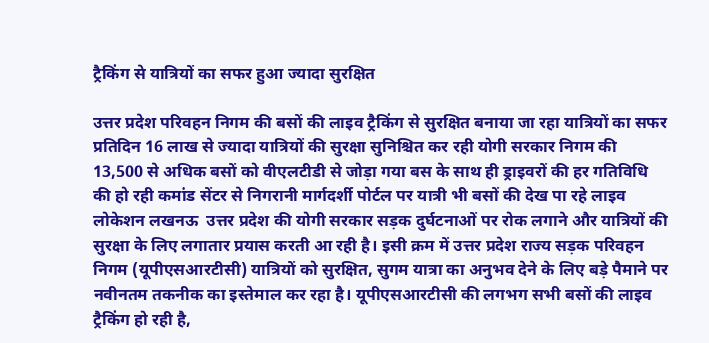ट्रैकिंग से यात्रियों का सफर हुआ ज्यादा सुरक्षित

उत्तर प्रदेश परिवहन निगम की बसों की लाइव ट्रैकिंग से सुरक्षित बनाया जा रहा यात्रियों का सफर प्रतिदिन 16 लाख से ज्यादा यात्रियों की सुरक्षा सुनिश्चित कर रही योगी सरकार निगम की 13,500 से अधिक बसों को वीएलटीडी से जोड़ा गया बस के साथ ही ड्राइवरों की हर गतिविधि की हो रही कमांड सेंटर से निगरानी मार्गदर्शी पोर्टल पर यात्री भी बसों की देख पा रहे लाइव लोकेशन लखनऊ  उत्तर प्रदेश की योगी सरकार सड़क दुर्घटनाओं पर रोक लगाने और यात्रियों की सुरक्षा के लिए लगातार प्रयास करती आ रही है। इसी क्रम में उत्तर प्रदेश राज्य सड़क परिवहन निगम (यूपीएसआरटीसी) यात्रियों को सुरक्षित, सुगम यात्रा का अनुभव देने के लिए बड़े पैमाने पर नवीनतम तकनीक का इस्तेमाल कर रहा है। यूपीएसआरटीसी की लगभग सभी बसों की लाइव ट्रैकिंग हो रही है,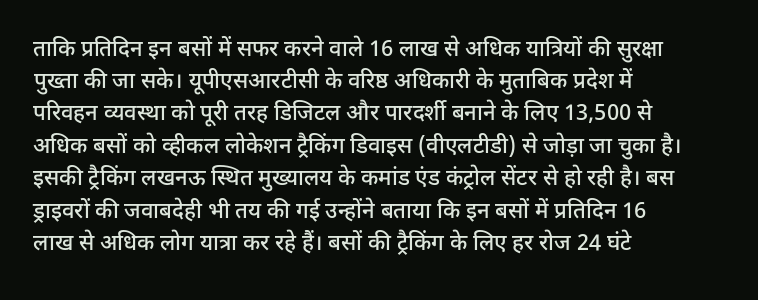ताकि प्रतिदिन इन बसों में सफर करने वाले 16 लाख से अधिक यात्रियों की सुरक्षा पुख्ता की जा सके। यूपीएसआरटीसी के वरिष्ठ अधिकारी के मुताबिक प्रदेश में परिवहन व्यवस्था को पूरी तरह डिजिटल और पारदर्शी बनाने के लिए 13,500 से अधिक बसों को व्हीकल लोकेशन ट्रैकिंग डिवाइस (वीएलटीडी) से जोड़ा जा चुका है। इसकी ट्रैकिंग लखनऊ स्थित मुख्यालय के कमांड एंड कंट्रोल सेंटर से हो रही है। बस ड्राइवरों की जवाबदेही भी तय की गई उन्होंने बताया कि इन बसों में प्रतिदिन 16 लाख से अधिक लोग यात्रा कर रहे हैं। बसों की ट्रैकिंग के लिए हर रोज 24 घंटे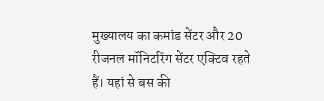मुख्यालय का कमांड सेंटर और 20 रीजनल मॉनिटरिंग सेंटर एक्टिव रहते हैं। यहां से बस की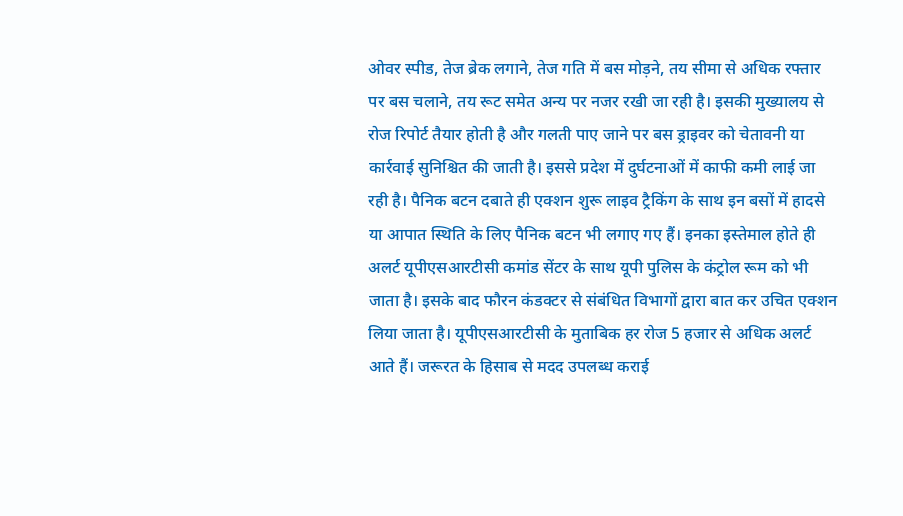ओवर स्पीड, तेज ब्रेक लगाने, तेज गति में बस मोड़ने, तय सीमा से अधिक रफ्तार पर बस चलाने, तय रूट समेत अन्य पर नजर रखी जा रही है। इसकी मुख्यालय से रोज रिपोर्ट तैयार होती है और गलती पाए जाने पर बस ड्राइवर को चेतावनी या कार्रवाई सुनिश्चित की जाती है। इससे प्रदेश में दुर्घटनाओं में काफी कमी लाई जा रही है। पैनिक बटन दबाते ही एक्शन शुरू लाइव ट्रैकिंग के साथ इन बसों में हादसे या आपात स्थिति के लिए पैनिक बटन भी लगाए गए हैं। इनका इस्तेमाल होते ही अलर्ट यूपीएसआरटीसी कमांड सेंटर के साथ यूपी पुलिस के कंट्रोल रूम को भी जाता है। इसके बाद फौरन कंडक्टर से संबंधित विभागों द्वारा बात कर उचित एक्शन लिया जाता है। यूपीएसआरटीसी के मुताबिक हर रोज 5 हजार से अधिक अलर्ट आते हैं। जरूरत के हिसाब से मदद उपलब्ध कराई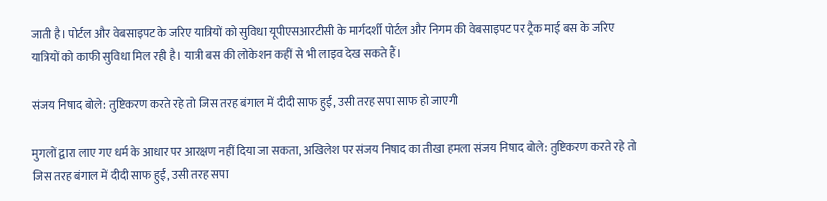जाती है। पोर्टल और वेबसाइपट के जरिए यात्रियों को सुविधा यूपीएसआरटीसी के मार्गदर्शी पोर्टल और निगम की वेबसाइपट पर ट्रैक माई बस के जरिए यात्रियों को काफी सुविधा मिल रही है। यात्री बस की लोकेशन कहीं से भी लाइव देख सकते हैं।

संजय निषाद बोले: तुष्टिकरण करते रहे तो जिस तरह बंगाल में दीदी साफ हुईं, उसी तरह सपा साफ हो जाएगी

मुगलों द्वारा लाए गए धर्म के आधार पर आरक्षण नहीं दिया जा सकता, अखिलेश पर संजय निषाद का तीखा हमला संजय निषाद बोले: तुष्टिकरण करते रहे तो जिस तरह बंगाल में दीदी साफ हुईं, उसी तरह सपा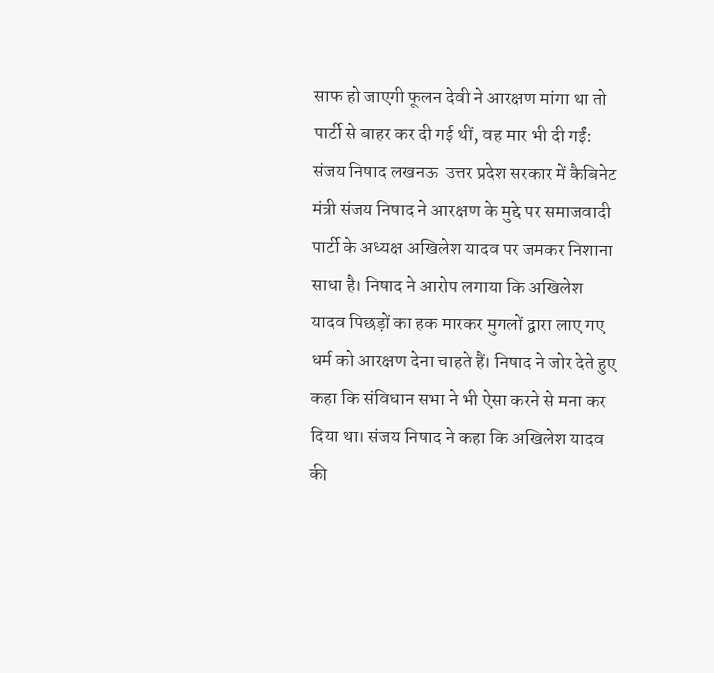साफ हो जाएगी फूलन देवी ने आरक्षण मांगा था तो पार्टी से बाहर कर दी गई थीं, वह मार भी दी गईं: संजय निषाद लखनऊ  उत्तर प्रदेश सरकार में कैबिनेट मंत्री संजय निषाद ने आरक्षण के मुद्दे पर समाजवादी पार्टी के अध्यक्ष अखिलेश यादव पर जमकर निशाना साधा है। निषाद ने आरोप लगाया कि अखिलेश यादव पिछड़ों का हक मारकर मुगलों द्वारा लाए गए धर्म को आरक्षण देना चाहते हैं। निषाद ने जोर देते हुए कहा कि संविधान सभा ने भी ऐसा करने से मना कर दिया था। संजय निषाद ने कहा कि अखिलेश यादव की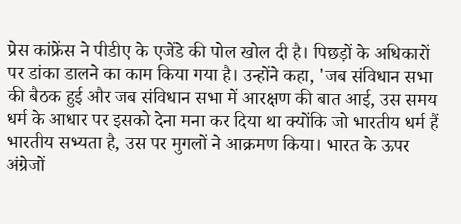प्रेस कांफ्रेंस ने पीडीए के एजेंडे की पोल खोल दी है। पिछड़ों के अधिकारों पर डांका डालने का काम किया गया है। उन्होंने कहा, 'जब संविधान सभा की बैठक हुई और जब संविधान सभा में आरक्षण की बात आई, उस समय धर्म के आधार पर इसको देना मना कर दिया था क्योंकि जो भारतीय धर्म हैं भारतीय सभ्यता है, उस पर मुगलों ने आक्रमण किया। भारत के ऊपर अंग्रेजों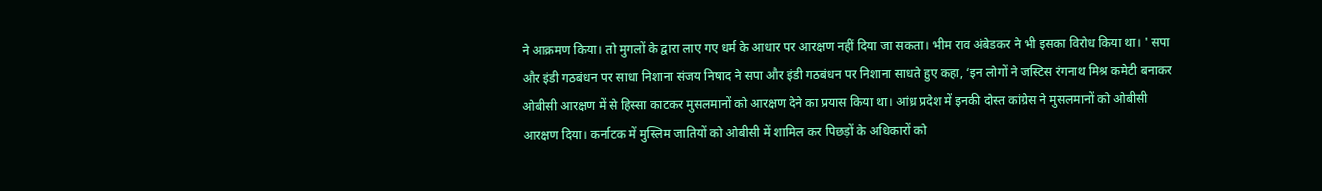ने आक्रमण किया। तो मुगलों के द्वारा लाए गए धर्म के आधार पर आरक्षण नहीं दिया जा सकता। भीम राव अंबेडकर ने भी इसका विरोध किया था। ' सपा और इंडी गठबंधन पर साधा निशाना संजय निषाद ने सपा और इंडी गठबंधन पर निशाना साधते हुए कहा, ‘इन लोगों ने जस्टिस रंगनाथ मिश्र कमेटी बनाकर ओबीसी आरक्षण में से हिस्सा काटकर मुसलमानों को आरक्षण देने का प्रयास किया था। आंध्र प्रदेश में इनकी दोस्त कांग्रेस ने मुसलमानों को ओबीसी आरक्षण दिया। कर्नाटक में मुस्लिम जातियों को ओबीसी में शामिल कर पिछड़ों के अधिकारों को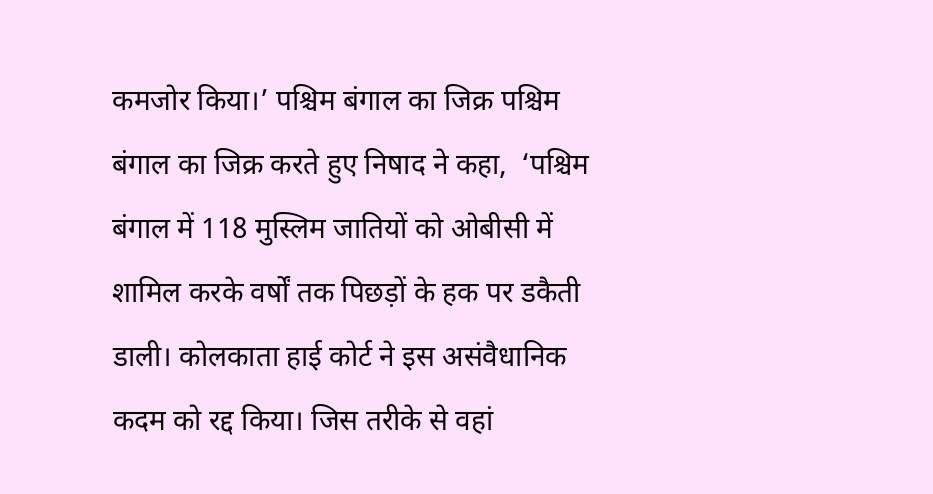कमजोर किया।’ पश्चिम बंगाल का जिक्र पश्चिम बंगाल का जिक्र करते हुए निषाद ने कहा,  ‘पश्चिम बंगाल में 118 मुस्लिम जातियों को ओबीसी में शामिल करके वर्षों तक पिछड़ों के हक पर डकैती डाली। कोलकाता हाई कोर्ट ने इस असंवैधानिक कदम को रद्द किया। जिस तरीके से वहां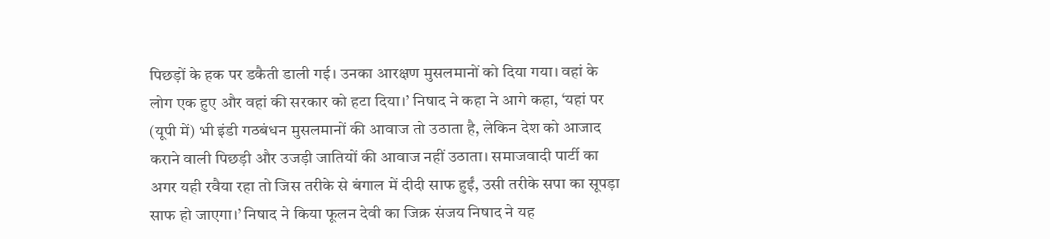पिछड़ों के हक पर डकैती डाली गई। उनका आरक्षण मुसलमानों को दिया गया। वहां के लोग एक हुए और वहां की सरकार को हटा दिया।’ निषाद ने कहा ने आगे कहा, ‘यहां पर (यूपी में) भी इंडी गठबंधन मुसलमानों की आवाज तो उठाता है, लेकिन देश को आजाद कराने वाली पिछड़ी और उजड़ी जातियों की आवाज नहीं उठाता। समाजवादी पार्टी का अगर यही रवैया रहा तो जिस तरीके से बंगाल में दीदी साफ हुईं, उसी तरीके सपा का सूपड़ा साफ हो जाएगा।’ निषाद ने किया फूलन देवी का जिक्र संजय निषाद ने यह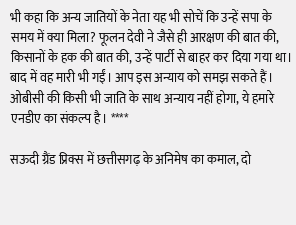भी कहा कि अन्य जातियों के नेता यह भी सोचें कि उन्हें सपा के समय में क्या मिला? फूलन देवी ने जैसे ही आरक्षण की बात की, किसानों के हक की बात की, उन्हें पार्टी से बाहर कर दिया गया था। बाद में वह मारी भी गईं। आप इस अन्याय को समझ सकते हैं। ओबीसी की किसी भी जाति के साथ अन्याय नहीं होगा, ये हमारे एनडीए का संकल्प है। ****

सऊदी ग्रैंड प्रिक्स में छत्तीसगढ़ के अनिमेष का कमाल, दो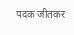पदक जीतकर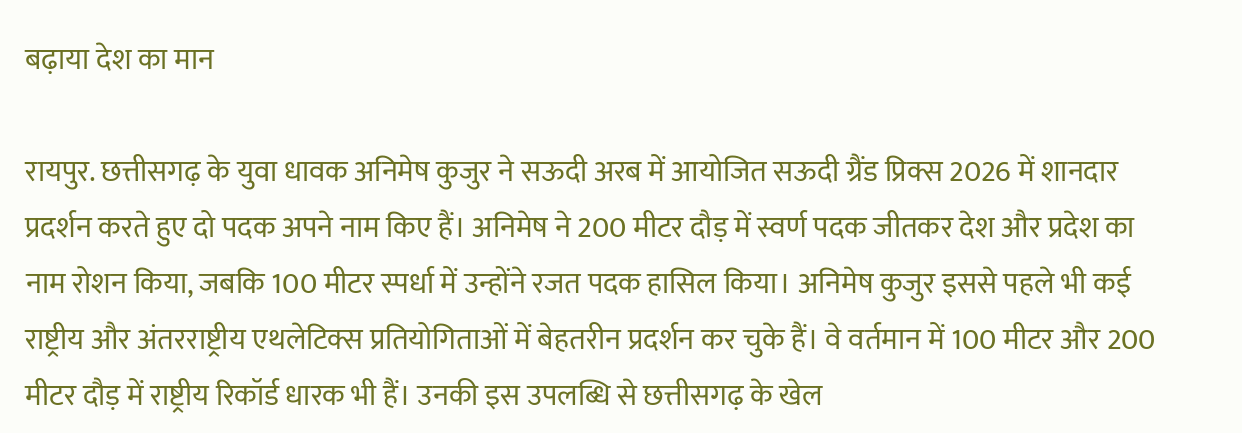बढ़ाया देश का मान

रायपुर. छत्तीसगढ़ के युवा धावक अनिमेष कुजुर ने सऊदी अरब में आयोजित सऊदी ग्रैंड प्रिक्स 2026 में शानदार प्रदर्शन करते हुए दो पदक अपने नाम किए हैं। अनिमेष ने 200 मीटर दौड़ में स्वर्ण पदक जीतकर देश और प्रदेश का नाम रोशन किया, जबकि 100 मीटर स्पर्धा में उन्होंने रजत पदक हासिल किया। अनिमेष कुजुर इससे पहले भी कई राष्ट्रीय और अंतरराष्ट्रीय एथलेटिक्स प्रतियोगिताओं में बेहतरीन प्रदर्शन कर चुके हैं। वे वर्तमान में 100 मीटर और 200 मीटर दौड़ में राष्ट्रीय रिकॉर्ड धारक भी हैं। उनकी इस उपलब्धि से छत्तीसगढ़ के खेल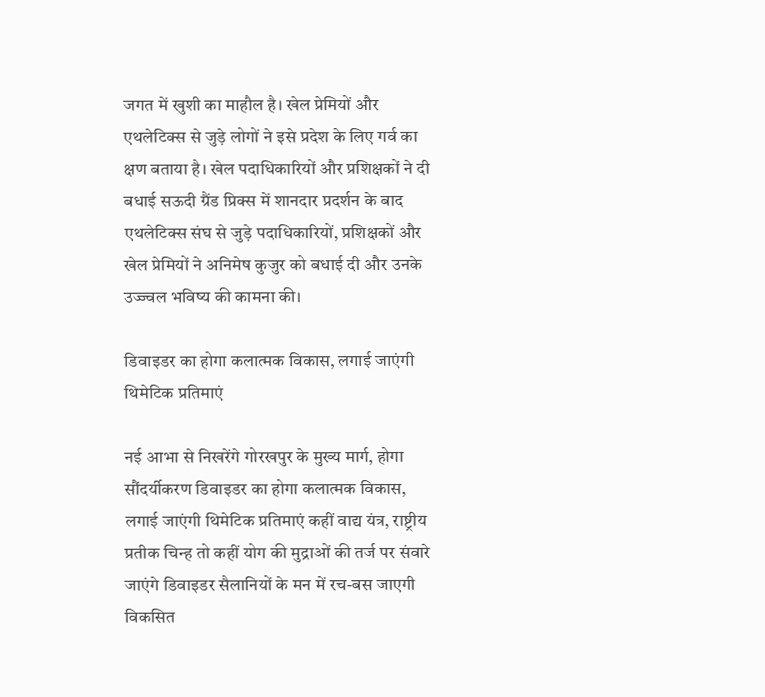जगत में खुशी का माहौल है। खेल प्रेमियों और एथलेटिक्स से जुड़े लोगों ने इसे प्रदेश के लिए गर्व का क्षण बताया है। खेल पदाधिकारियों और प्रशिक्षकों ने दी बधाई सऊदी ग्रैंड प्रिक्स में शानदार प्रदर्शन के बाद एथलेटिक्स संघ से जुड़े पदाधिकारियों, प्रशिक्षकों और खेल प्रेमियों ने अनिमेष कुजुर को बधाई दी और उनके उज्ज्वल भविष्य की कामना की।

डिवाइडर का होगा कलात्मक विकास, लगाई जाएंगी थिमेटिक प्रतिमाएं

नई आभा से निखरेंगे गोरखपुर के मुख्य मार्ग, होगा सौंदर्यीकरण डिवाइडर का होगा कलात्मक विकास, लगाई जाएंगी थिमेटिक प्रतिमाएं कहीं वाद्य यंत्र, राष्ट्रीय प्रतीक चिन्ह तो कहीं योग की मुद्राओं की तर्ज पर संवारे जाएंगे डिवाइडर सैलानियों के मन में रच-बस जाएगी विकसित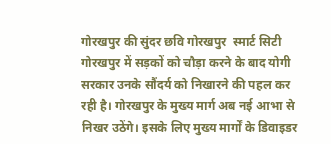गोरखपुर की सुंदर छवि गोरखपुर  स्मार्ट सिटी गोरखपुर में सड़कों को चौड़ा करने के बाद योगी सरकार उनके सौंदर्य को निखारने की पहल कर रही है। गोरखपुर के मुख्य मार्ग अब नई आभा से निखर उठेंगे। इसके लिए मुख्य मार्गों के डिवाइडर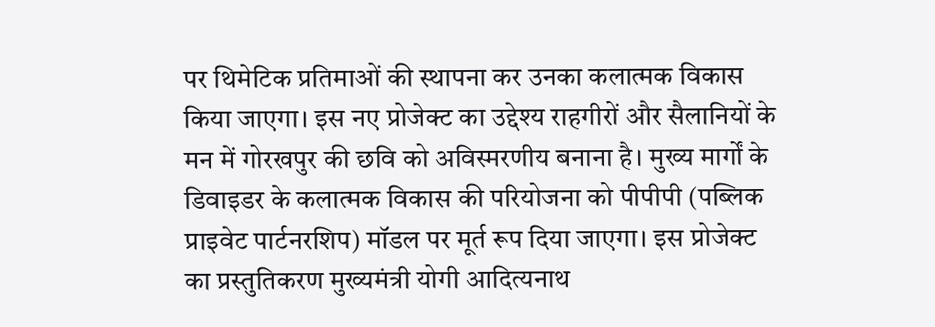पर थिमेटिक प्रतिमाओं की स्थापना कर उनका कलात्मक विकास किया जाएगा। इस नए प्रोजेक्ट का उद्देश्य राहगीरों और सैलानियों के मन में गोरखपुर की छवि को अविस्मरणीय बनाना है। मुख्य मार्गों के डिवाइडर के कलात्मक विकास की परियोजना को पीपीपी (पब्लिक प्राइवेट पार्टनरशिप) मॉडल पर मूर्त रूप दिया जाएगा। इस प्रोजेक्ट का प्रस्तुतिकरण मुख्यमंत्री योगी आदित्यनाथ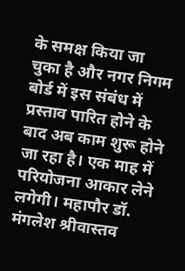के समक्ष किया जा चुका है और नगर निगम बोर्ड में इस संबंध में प्रस्ताव पारित होने के बाद अब काम शुरू होने जा रहा है। एक माह में परियोजना आकार लेने लगेगी। महापौर डॉ. मंगलेश श्रीवास्तव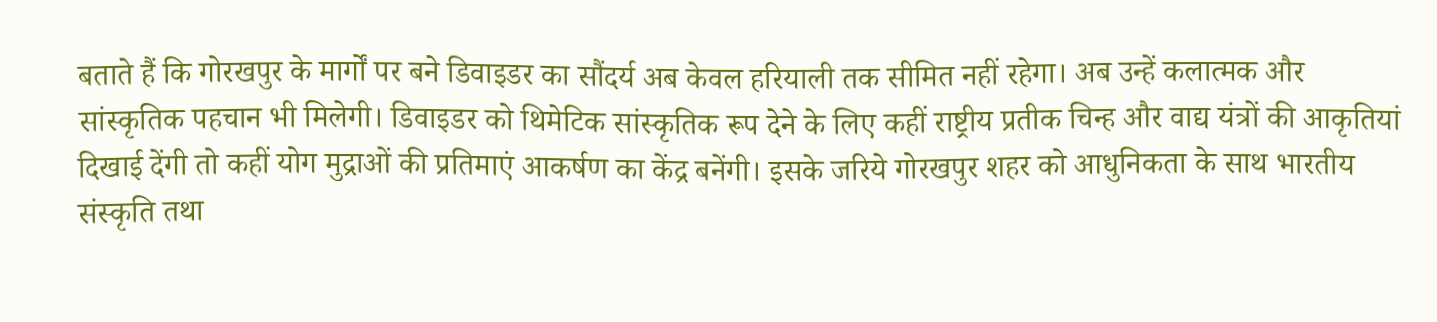बताते हैं कि गोरखपुर के मार्गों पर बने डिवाइडर का सौंदर्य अब केवल हरियाली तक सीमित नहीं रहेगा। अब उन्हें कलात्मक और सांस्कृतिक पहचान भी मिलेगी। डिवाइडर को थिमेटिक सांस्कृतिक रूप देने के लिए कहीं राष्ट्रीय प्रतीक चिन्ह और वाद्य यंत्रों की आकृतियां दिखाई देंगी तो कहीं योग मुद्राओं की प्रतिमाएं आकर्षण का केंद्र बनेंगी। इसके जरिये गोरखपुर शहर को आधुनिकता के साथ भारतीय संस्कृति तथा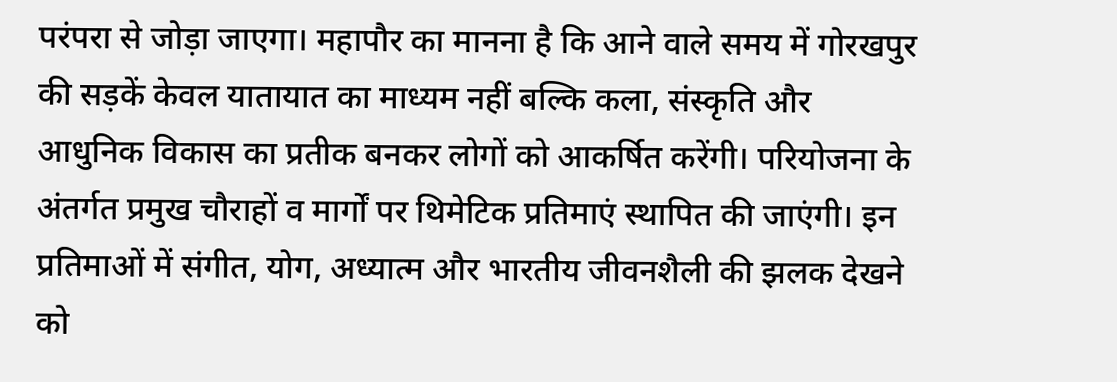परंपरा से जोड़ा जाएगा। महापौर का मानना है कि आने वाले समय में गोरखपुर की सड़कें केवल यातायात का माध्यम नहीं बल्कि कला, संस्कृति और आधुनिक विकास का प्रतीक बनकर लोगों को आकर्षित करेंगी। परियोजना के अंतर्गत प्रमुख चौराहों व मार्गों पर थिमेटिक प्रतिमाएं स्थापित की जाएंगी। इन प्रतिमाओं में संगीत, योग, अध्यात्म और भारतीय जीवनशैली की झलक देखने को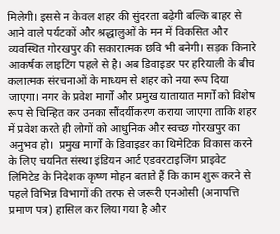मिलेगी। इससे न केवल शहर की सुंदरता बढ़ेगी बल्कि बाहर से आने वाले पर्यटकों और श्रद्धालुओं के मन में विकसित और व्यवस्थित गोरखपुर की सकारात्मक छवि भी बनेगी। सड़क किनारे आकर्षक लाइटिंग पहले से है। अब डिवाइडर पर हरियाली के बीच कलात्मक संरचनाओं के माध्यम से शहर को नया रूप दिया जाएगा। नगर के प्रवेश मार्गों और प्रमुख यातायात मार्गों को विशेष रूप से चिन्हित कर उनका सौंदर्यीकरण कराया जाएगा ताकि शहर में प्रवेश करते ही लोगों को आधुनिक और स्वच्छ गोरखपुर का अनुभव हो।  प्रमुख मार्गों के डिवाइडर का थिमेटिक विकास करने के लिए चयनित संस्था इंडियन आर्ट एडवरटाइजिंग प्राइवेट लिमिटेड के निदेशक कृष्ण मोहन बताते हैं कि काम शुरू करने से पहले विभिन्न विभागों की तरफ से जरूरी एनओसी (अनापत्ति प्रमाण पत्र) हासिल कर लिया गया है और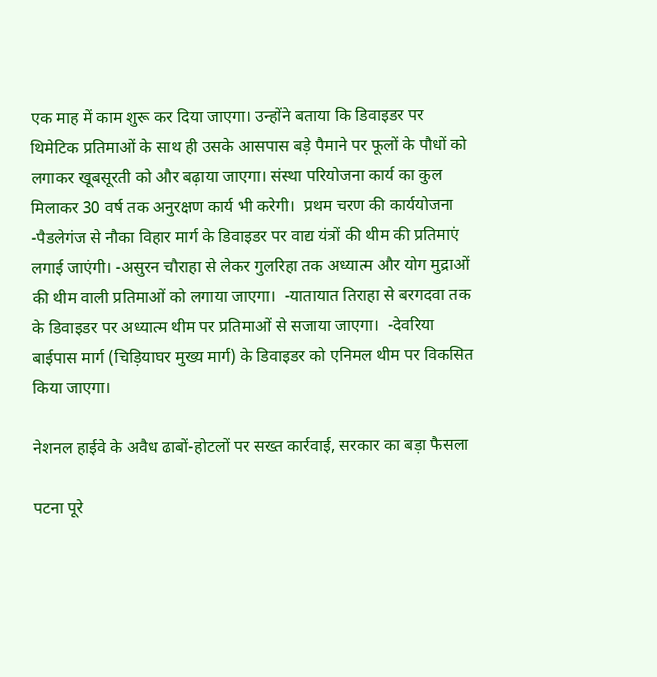एक माह में काम शुरू कर दिया जाएगा। उन्होंने बताया कि डिवाइडर पर थिमेटिक प्रतिमाओं के साथ ही उसके आसपास बड़े पैमाने पर फूलों के पौधों को लगाकर खूबसूरती को और बढ़ाया जाएगा। संस्था परियोजना कार्य का कुल मिलाकर 30 वर्ष तक अनुरक्षण कार्य भी करेगी।  प्रथम चरण की कार्ययोजना -पैडलेगंज से नौका विहार मार्ग के डिवाइडर पर वाद्य यंत्रों की थीम की प्रतिमाएं लगाई जाएंगी। -असुरन चौराहा से लेकर गुलरिहा तक अध्यात्म और योग मुद्राओं की थीम वाली प्रतिमाओं को लगाया जाएगा।  -यातायात तिराहा से बरगदवा तक के डिवाइडर पर अध्यात्म थीम पर प्रतिमाओं से सजाया जाएगा।  -देवरिया बाईपास मार्ग (चिड़ियाघर मुख्य मार्ग) के डिवाइडर को एनिमल थीम पर विकसित किया जाएगा।

नेशनल हाईवे के अवैध ढाबों-होटलों पर सख्त कार्रवाई, सरकार का बड़ा फैसला

पटना पूरे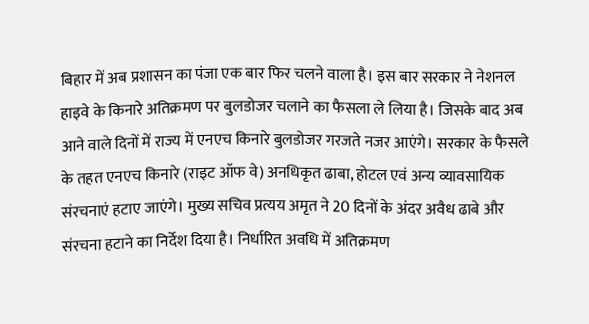बिहार में अब प्रशासन का पंजा एक बार फिर चलने वाला है। इस बार सरकार ने नेशनल हाइवे के किनारे अतिक्रमण पर बुलडोजर चलाने का फैसला ले लिया है। जिसके बाद अब आने वाले दिनों में राज्य में एनएच किनारे बुलडोजर गरजते नजर आएंगे। सरकार के फैसले के तहत एनएच किनारे (राइट ऑफ वे) अनधिकृत ढाबा, होटल एवं अन्य व्यावसायिक संरचनाएं हटाए जाएंगे। मुख्य सचिव प्रत्यय अमृत ने 20 दिनों के अंदर अवैध ढाबे और संरचना हटाने का निर्देश दिया है। निर्धारित अवधि में अतिक्रमण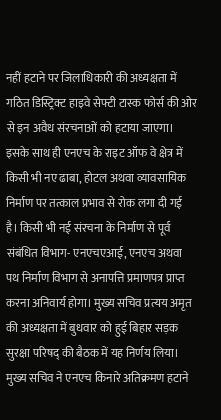नहीं हटाने पर जिलाधिकारी की अध्यक्षता में गठित डिस्ट्रिक्ट हाइवे सेफ्टी टास्क फोर्स की ओर से इन अवैध संरचनाओं को हटाया जाएगा। इसके साथ ही एनएच के राइट ऑफ वे क्षेत्र में किसी भी नए ढाबा, होटल अथवा व्यावसायिक निर्माण पर तत्काल प्रभाव से रोक लगा दी गई है। किसी भी नई संरचना के निर्माण से पूर्व संबंधित विभाग- एनएचएआई, एनएच अथवा पथ निर्माण विभाग से अनापत्ति प्रमाणपत्र प्राप्त करना अनिवार्य होगा। मुख्य सचिव प्रत्यय अमृत की अध्यक्षता में बुधवार को हुई बिहार सड़क सुरक्षा परिषद् की बैठक में यह निर्णय लिया। मुख्य सचिव ने एनएच किनारे अतिक्रमण हटाने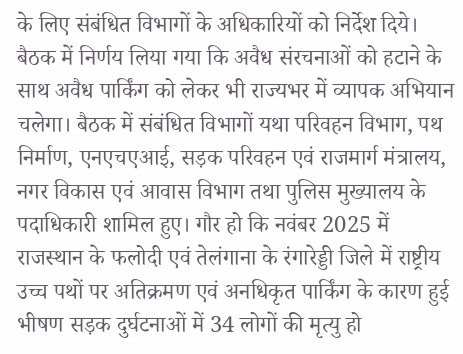के लिए संबंधित विभागों के अधिकारियों को निर्देश दिये। बैठक में निर्णय लिया गया कि अवैध संरचनाओं को हटाने के साथ अवैध पार्किंग को लेकर भी राज्यभर में व्यापक अभियान चलेगा। बैठक में संबंधित विभागों यथा परिवहन विभाग, पथ निर्माण, एनएचएआई, सड़क परिवहन एवं राजमार्ग मंत्रालय, नगर विकास एवं आवास विभाग तथा पुलिस मुख्यालय के पदाधिकारी शामिल हुए। गौर हो कि नवंबर 2025 में राजस्थान के फलोदी एवं तेलंगाना के रंगारेड्डी जिले में राष्ट्रीय उच्च पथों पर अतिक्रमण एवं अनधिकृत पार्किंग के कारण हुई भीषण सड़क दुर्घटनाओं में 34 लोगों की मृत्यु हो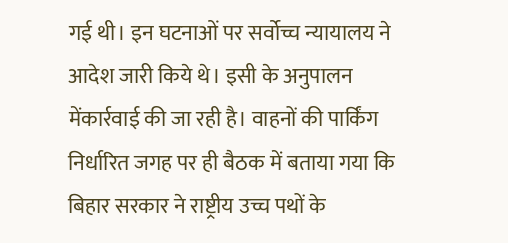गई थी। इन घटनाओं पर सर्वोच्च न्यायालय ने आदेश जारी किये थे। इसी के अनुपालन मेंकार्रवाई की जा रही है। वाहनों की पार्किंग निर्धारित जगह पर ही बैठक में बताया गया कि बिहार सरकार ने राष्ट्रीय उच्च पथों के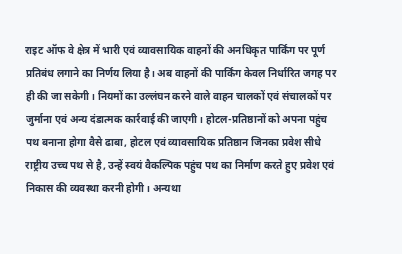राइट ऑफ वे क्षेत्र में भारी एवं व्यावसायिक वाहनों की अनधिकृत पार्किंग पर पूर्ण प्रतिबंध लगाने का निर्णय लिया है। अब वाहनों की पार्किंग केवल निर्धारित जगह पर ही की जा सकेगी। नियमों का उल्लंघन करने वाले वाहन चालकों एवं संचालकों पर जुर्माना एवं अन्य दंडात्मक कार्रवाई की जाएगी। होटल-प्रतिष्ठानों को अपना पहुंच पथ बनाना होगा वैसे ढाबा, होटल एवं व्यावसायिक प्रतिष्ठान जिनका प्रवेश सीधे राष्ट्रीय उच्च पथ से है, उन्हें स्वयं वैकल्पिक पहुंच पथ का निर्माण करते हुए प्रवेश एवं निकास की व्यवस्था करनी होगी। अन्यथा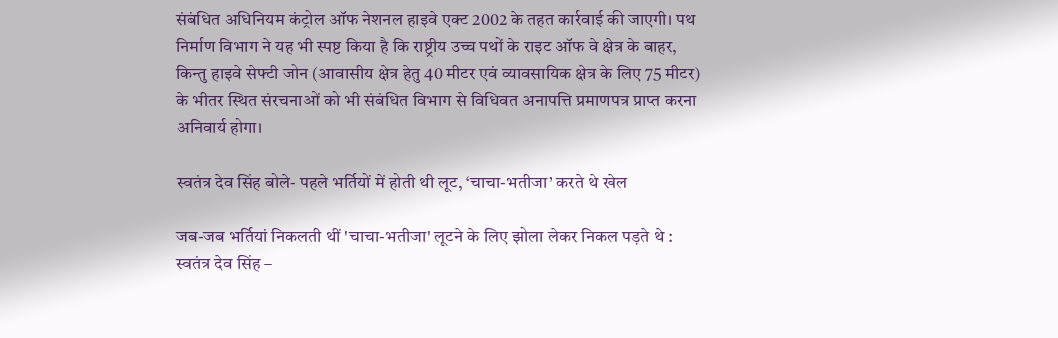संबंधित अधिनियम कंट्रोल ऑफ नेशनल हाइवे एक्ट 2002 के तहत कार्रवाई की जाएगी। पथ निर्माण विभाग ने यह भी स्पष्ट किया है कि राष्ट्रीय उच्च पथों के राइट ऑफ वे क्षेत्र के बाहर, किन्तु हाइवे सेफ्टी जोन (आवासीय क्षेत्र हेतु 40 मीटर एवं व्यावसायिक क्षेत्र के लिए 75 मीटर) के भीतर स्थित संरचनाओं को भी संबंधित विभाग से विधिवत अनापत्ति प्रमाणपत्र प्राप्त करना अनिवार्य होगा।

स्वतंत्र देव सिंह बोले- पहले भर्तियों में होती थी लूट, ‘चाचा-भतीजा’ करते थे खेल

जब-जब भर्तियां निकलती थीं 'चाचा-भतीजा' लूटने के लिए झोला लेकर निकल पड़ते थे : स्वतंत्र देव सिंह –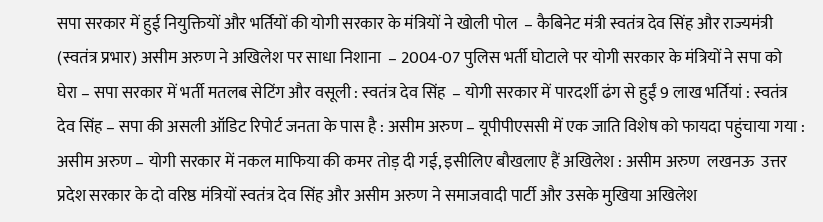सपा सरकार में हुई नियुक्तियों और भर्तियों की योगी सरकार के मंत्रियों ने खोली पोल  – कैबिनेट मंत्री स्वतंत्र देव सिंह और राज्यमंत्री (स्वतंत्र प्रभार) असीम अरुण ने अखिलेश पर साधा निशाना  – 2004-07 पुलिस भर्ती घोटाले पर योगी सरकार के मंत्रियों ने सपा को घेरा – सपा सरकार में भर्ती मतलब सेटिंग और वसूली : स्वतंत्र देव सिंह  – योगी सरकार में पारदर्शी ढंग से हुईं 9 लाख भर्तियां : स्वतंत्र देव सिंह – सपा की असली ऑडिट रिपोर्ट जनता के पास है : असीम अरुण – यूपीपीएससी में एक जाति विशेष को फायदा पहुंचाया गया : असीम अरुण – योगी सरकार में नकल माफिया की कमर तोड़ दी गई, इसीलिए बौखलाए हैं अखिलेश : असीम अरुण  लखनऊ  उत्तर प्रदेश सरकार के दो वरिष्ठ मंत्रियों स्वतंत्र देव सिंह और असीम अरुण ने समाजवादी पार्टी और उसके मुखिया अखिलेश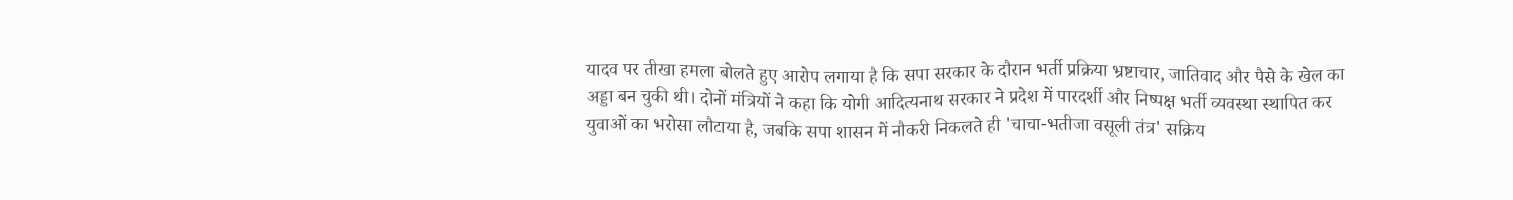यादव पर तीखा हमला बोलते हुए आरोप लगाया है कि सपा सरकार के दौरान भर्ती प्रक्रिया भ्रष्टाचार, जातिवाद और पैसे के खेल का अड्डा बन चुकी थी। दोनों मंत्रियों ने कहा कि योगी आदित्यनाथ सरकार ने प्रदेश में पारदर्शी और निष्पक्ष भर्ती व्यवस्था स्थापित कर युवाओं का भरोसा लौटाया है, जबकि सपा शासन में नौकरी निकलते ही 'चाचा-भतीजा वसूली तंत्र' सक्रिय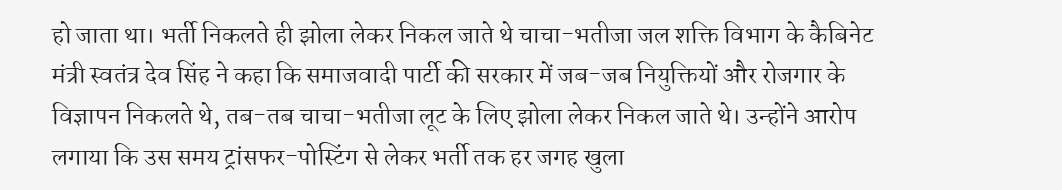हो जाता था। भर्ती निकलते ही झोला लेकर निकल जाते थे चाचा-भतीजा जल शक्ति विभाग के कैबिनेट मंत्री स्वतंत्र देव सिंह ने कहा कि समाजवादी पार्टी की सरकार में जब-जब नियुक्तियों और रोजगार के विज्ञापन निकलते थे, तब-तब चाचा-भतीजा लूट के लिए झोला लेकर निकल जाते थे। उन्होंने आरोप लगाया कि उस समय ट्रांसफर-पोस्टिंग से लेकर भर्ती तक हर जगह खुला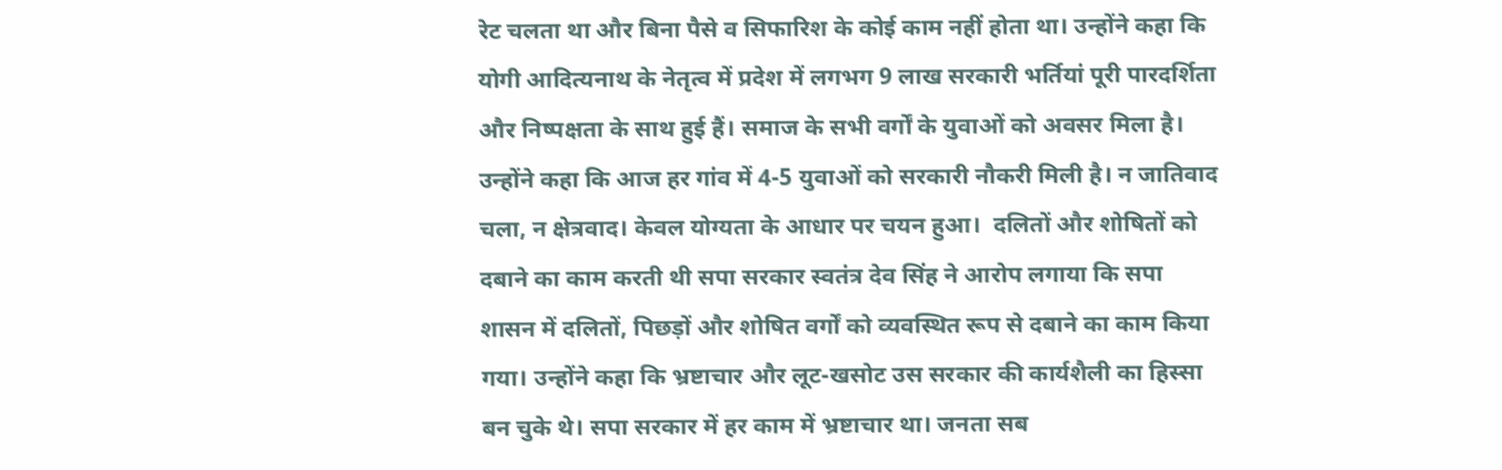रेट चलता था और बिना पैसे व सिफारिश के कोई काम नहीं होता था। उन्होंने कहा कि योगी आदित्यनाथ के नेतृत्व में प्रदेश में लगभग 9 लाख सरकारी भर्तियां पूरी पारदर्शिता और निष्पक्षता के साथ हुई हैं। समाज के सभी वर्गों के युवाओं को अवसर मिला है। उन्होंने कहा कि आज हर गांव में 4-5 युवाओं को सरकारी नौकरी मिली है। न जातिवाद चला, न क्षेत्रवाद। केवल योग्यता के आधार पर चयन हुआ।  दलितों और शोषितों को दबाने का काम करती थी सपा सरकार स्वतंत्र देव सिंह ने आरोप लगाया कि सपा शासन में दलितों, पिछड़ों और शोषित वर्गों को व्यवस्थित रूप से दबाने का काम किया गया। उन्होंने कहा कि भ्रष्टाचार और लूट-खसोट उस सरकार की कार्यशैली का हिस्सा बन चुके थे। सपा सरकार में हर काम में भ्रष्टाचार था। जनता सब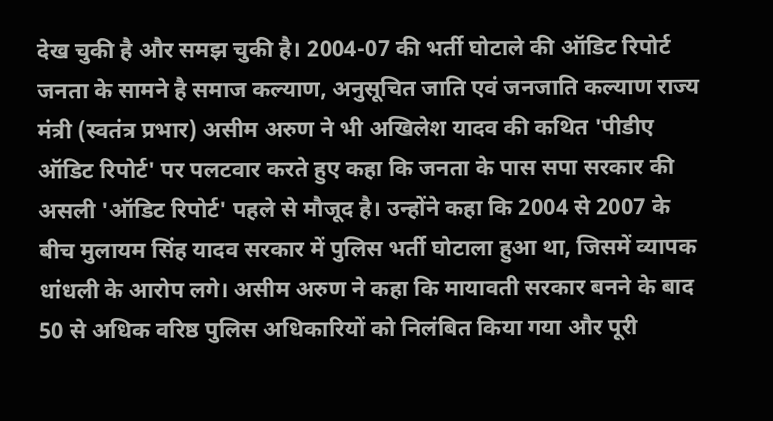देख चुकी है और समझ चुकी है। 2004-07 की भर्ती घोटाले की ऑडिट रिपोर्ट जनता के सामने है समाज कल्याण, अनुसूचित जाति एवं जनजाति कल्याण राज्य मंत्री (स्वतंत्र प्रभार) असीम अरुण ने भी अखिलेश यादव की कथित 'पीडीए ऑडिट रिपोर्ट' पर पलटवार करते हुए कहा कि जनता के पास सपा सरकार की असली 'ऑडिट रिपोर्ट' पहले से मौजूद है। उन्होंने कहा कि 2004 से 2007 के बीच मुलायम सिंह यादव सरकार में पुलिस भर्ती घोटाला हुआ था, जिसमें व्यापक धांधली के आरोप लगे। असीम अरुण ने कहा कि मायावती सरकार बनने के बाद 50 से अधिक वरिष्ठ पुलिस अधिकारियों को निलंबित किया गया और पूरी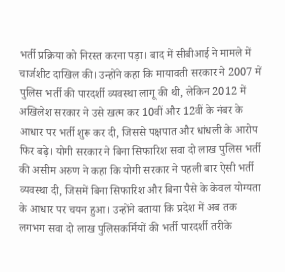भर्ती प्रक्रिया को निरस्त करना पड़ा। बाद में सीबीआई ने मामले में चार्जशीट दाखिल की। उन्होंने कहा कि मायावती सरकार ने 2007 में पुलिस भर्ती की पारदर्शी व्यवस्था लागू की थी, लेकिन 2012 में अखिलेश सरकार ने उसे खत्म कर 10वीं और 12वीं के नंबर के आधार पर भर्ती शुरू कर दी, जिससे पक्षपात और धांधली के आरोप फिर बढ़े। योगी सरकार ने बिना सिफारिश सवा दो लाख पुलिस भर्ती की असीम अरुण ने कहा कि योगी सरकार ने पहली बार ऐसी भर्ती व्यवस्था दी, जिसमें बिना सिफारिश और बिना पैसे के केवल योग्यता के आधार पर चयन हुआ। उन्होंने बताया कि प्रदेश में अब तक लगभग सवा दो लाख पुलिसकर्मियों की भर्ती पारदर्शी तरीके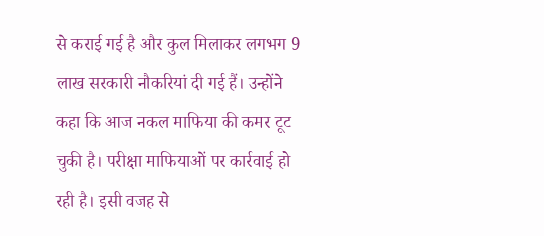से कराई गई है और कुल मिलाकर लगभग 9 लाख सरकारी नौकरियां दी गई हैं। उन्होंने कहा कि आज नकल माफिया की कमर टूट चुकी है। परीक्षा माफियाओं पर कार्रवाई हो रही है। इसी वजह से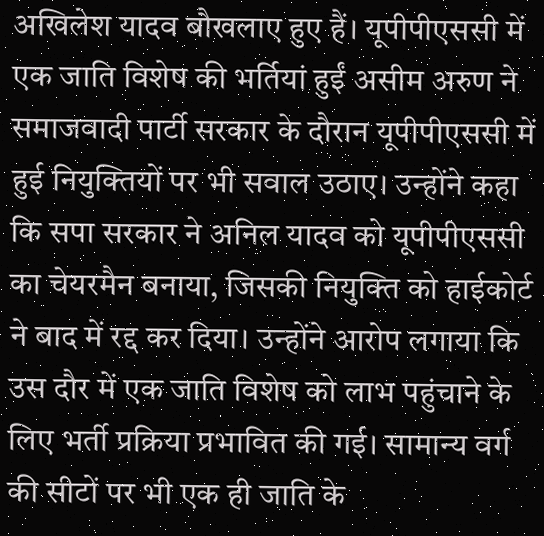अखिलेश यादव बौखलाए हुए हैं। यूपीपीएससी में एक जाति विशेष की भर्तियां हुईं असीम अरुण ने समाजवादी पार्टी सरकार के दौरान यूपीपीएससी में हुई नियुक्तियों पर भी सवाल उठाए। उन्होंने कहा कि सपा सरकार ने अनिल यादव को यूपीपीएससी का चेयरमैन बनाया, जिसकी नियुक्ति को हाईकोर्ट ने बाद में रद्द कर दिया। उन्होंने आरोप लगाया कि उस दौर में एक जाति विशेष को लाभ पहुंचाने के लिए भर्ती प्रक्रिया प्रभावित की गई। सामान्य वर्ग की सीटों पर भी एक ही जाति के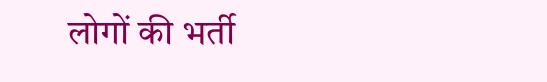लोगों की भर्ती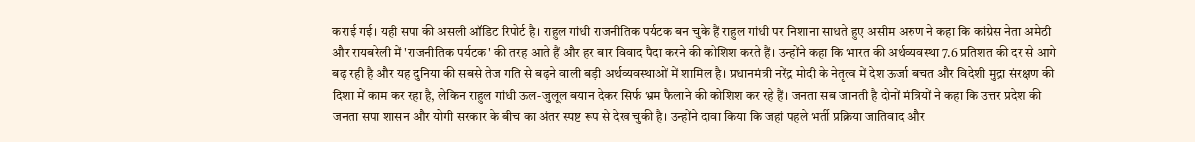कराई गई। यही सपा की असली ऑडिट रिपोर्ट है। राहुल गांधी राजनीतिक पर्यटक बन चुके हैं राहुल गांधी पर निशाना साधते हुए असीम अरुण ने कहा कि कांग्रेस नेता अमेठी और रायबरेली में 'राजनीतिक पर्यटक' की तरह आते हैं और हर बार विवाद पैदा करने की कोशिश करते हैं। उन्होंने कहा कि भारत की अर्थव्यवस्था 7.6 प्रतिशत की दर से आगे बढ़ रही है और यह दुनिया की सबसे तेज गति से बढ़ने वाली बड़ी अर्थव्यवस्थाओं में शामिल है। प्रधानमंत्री नरेंद्र मोदी के नेतृत्व में देश ऊर्जा बचत और विदेशी मुद्रा संरक्षण की दिशा में काम कर रहा है, लेकिन राहुल गांधी ऊल-जुलूल बयान देकर सिर्फ भ्रम फैलाने की कोशिश कर रहे हैं। जनता सब जानती है दोनों मंत्रियों ने कहा कि उत्तर प्रदेश की जनता सपा शासन और योगी सरकार के बीच का अंतर स्पष्ट रूप से देख चुकी है। उन्होंने दावा किया कि जहां पहले भर्ती प्रक्रिया जातिवाद और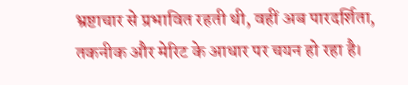भ्रष्टाचार से प्रभावित रहती थी, वहीं अब पारदर्शिता, तकनीक और मेरिट के आधार पर चयन हो रहा है।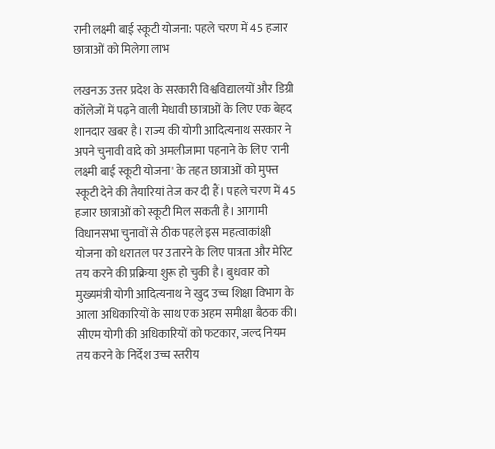रानी लक्ष्मी बाई स्कूटी योजना: पहले चरण में 45 हजार छात्राओं को मिलेगा लाभ

लखनऊ उत्तर प्रदेश के सरकारी विश्वविद्यालयों और डिग्री कॉलेजों में पढ़ने वाली मेधावी छात्राओं के लिए एक बेहद शानदार खबर है। राज्य की योगी आदित्यनाथ सरकार ने अपने चुनावी वादे को अमलीजामा पहनाने के लिए 'रानी लक्ष्मी बाई स्कूटी योजना' के तहत छात्राओं को मुफ्त स्कूटी देने की तैयारियां तेज कर दी हैं। पहले चरण में 45 हजार छात्राओं को स्कूटी मिल सकती है। आगामी विधानसभा चुनावों से ठीक पहले इस महत्वाकांक्षी योजना को धरातल पर उतारने के लिए पात्रता और मेरिट तय करने की प्रक्रिया शुरू हो चुकी है। बुधवार को मुख्यमंत्री योगी आदित्यनाथ ने खुद उच्च शिक्षा विभाग के आला अधिकारियों के साथ एक अहम समीक्षा बैठक की। सीएम योगी की अधिकारियों को फटकार, जल्द नियम तय करने के निर्देश उच्च स्तरीय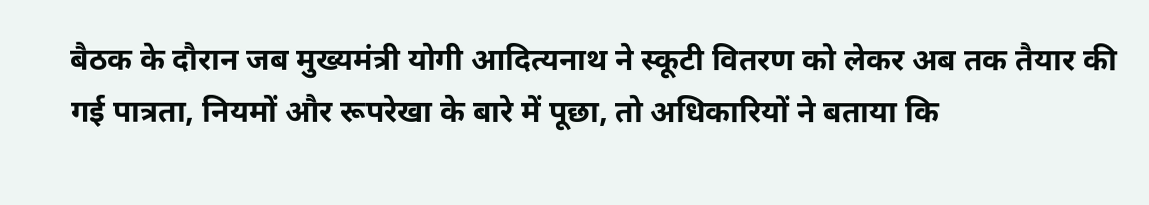बैठक के दौरान जब मुख्यमंत्री योगी आदित्यनाथ ने स्कूटी वितरण को लेकर अब तक तैयार की गई पात्रता, नियमों और रूपरेखा के बारे में पूछा, तो अधिकारियों ने बताया कि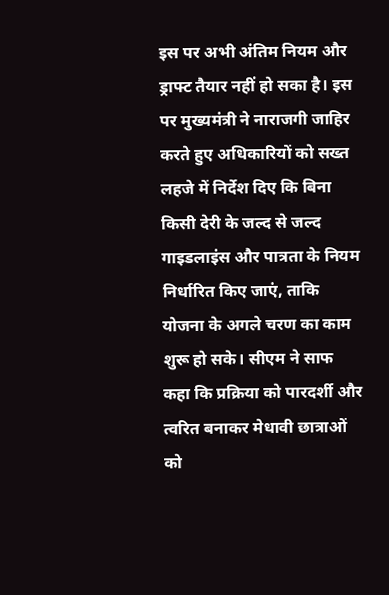इस पर अभी अंतिम नियम और ड्राफ्ट तैयार नहीं हो सका है। इस पर मुख्यमंत्री ने नाराजगी जाहिर करते हुए अधिकारियों को सख्त लहजे में निर्देश दिए कि बिना किसी देरी के जल्द से जल्द गाइडलाइंस और पात्रता के नियम निर्धारित किए जाएं, ताकि योजना के अगले चरण का काम शुरू हो सके। सीएम ने साफ कहा कि प्रक्रिया को पारदर्शी और त्वरित बनाकर मेधावी छात्राओं को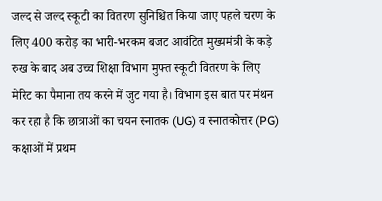जल्द से जल्द स्कूटी का वितरण सुनिश्चित किया जाए पहले चरण के लिए 400 करोड़ का भारी-भरकम बजट आवंटित मुख्यमंत्री के कड़े रुख के बाद अब उच्च शिक्षा विभाग मुफ्त स्कूटी वितरण के लिए मेरिट का पैमाना तय करने में जुट गया है। विभाग इस बात पर मंथन कर रहा है कि छात्राओं का चयन स्नातक (UG) व स्नातकोत्तर (PG) कक्षाओं में प्रथम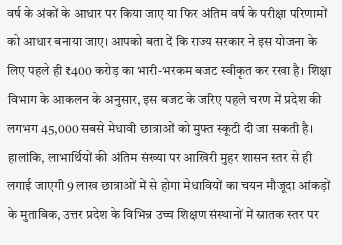वर्ष के अंकों के आधार पर किया जाए या फिर अंतिम वर्ष के परीक्षा परिणामों को आधार बनाया जाए। आपको बता दें कि राज्य सरकार ने इस योजना के लिए पहले ही ₹400 करोड़ का भारी-भरकम बजट स्वीकृत कर रखा है। शिक्षा विभाग के आकलन के अनुसार, इस बजट के जरिए पहले चरण में प्रदेश की लगभग 45,000 सबसे मेधावी छात्राओं को मुफ्त स्कूटी दी जा सकती है। हालांकि, लाभार्थियों की अंतिम संख्या पर आखिरी मुहर शासन स्तर से ही लगाई जाएगी 9 लाख छात्राओं में से होगा मेधावियों का चयन मौजूदा आंकड़ों के मुताबिक, उत्तर प्रदेश के विभिन्न उच्च शिक्षण संस्थानों में स्नातक स्तर पर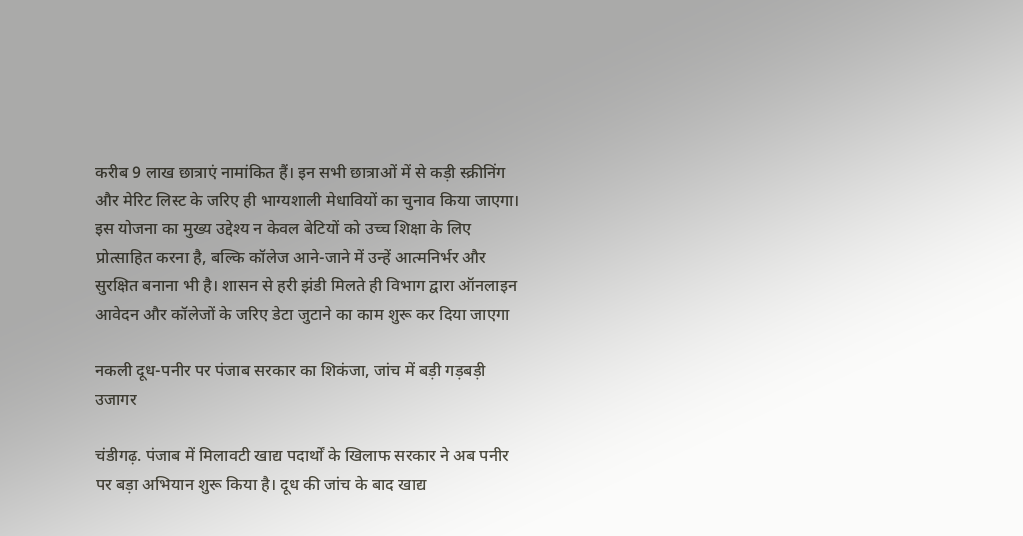करीब 9 लाख छात्राएं नामांकित हैं। इन सभी छात्राओं में से कड़ी स्क्रीनिंग और मेरिट लिस्ट के जरिए ही भाग्यशाली मेधावियों का चुनाव किया जाएगा। इस योजना का मुख्य उद्देश्य न केवल बेटियों को उच्च शिक्षा के लिए प्रोत्साहित करना है, बल्कि कॉलेज आने-जाने में उन्हें आत्मनिर्भर और सुरक्षित बनाना भी है। शासन से हरी झंडी मिलते ही विभाग द्वारा ऑनलाइन आवेदन और कॉलेजों के जरिए डेटा जुटाने का काम शुरू कर दिया जाएगा

नकली दूध-पनीर पर पंजाब सरकार का शिकंजा, जांच में बड़ी गड़बड़ी उजागर

चंडीगढ़. पंजाब में मिलावटी खाद्य पदार्थों के खिलाफ सरकार ने अब पनीर पर बड़ा अभियान शुरू किया है। दूध की जांच के बाद खाद्य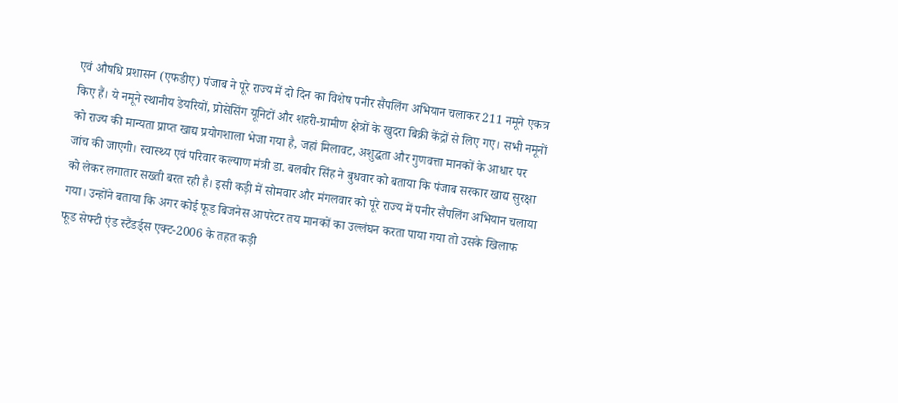एवं औषधि प्रशासन (एफडीए) पंजाब ने पूरे राज्य में दो दिन का विशेष पनीर सैंपलिंग अभियान चलाकर 211 नमूने एकत्र किए हैं। ये नमूने स्थानीय डेयरियों, प्रोसेसिंग यूनिटों और शहरी-ग्रामीण क्षेत्रों के खुदरा बिक्री केंद्रों से लिए गए। सभी नमूनों को राज्य की मान्यता प्राप्त खाद्य प्रयोगशाला भेजा गया है, जहां मिलावट, अशुद्धता और गुणवत्ता मानकों के आधार पर जांच की जाएगी। स्वास्थ्य एवं परिवार कल्याण मंत्री डा. बलबीर सिंह ने बुधवार को बताया कि पंजाब सरकार खाद्य सुरक्षा को लेकर लगातार सख्ती बरत रही है। इसी कड़ी में सोमवार और मंगलवार को पूरे राज्य में पनीर सैंपलिंग अभियान चलाया गया। उन्होंने बताया कि अगर कोई फूड बिजनेस आपरेटर तय मानकों का उल्लंघन करता पाया गया तो उसके खिलाफ फूड सेफ्टी एंड स्टैंडर्ड्स एक्ट-2006 के तहत कड़ी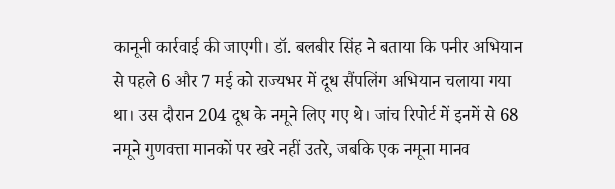कानूनी कार्रवाई की जाएगी। डॉ. बलबीर सिंह ने बताया कि पनीर अभियान से पहले 6 और 7 मई को राज्यभर में दूध सैंपलिंग अभियान चलाया गया था। उस दौरान 204 दूध के नमूने लिए गए थे। जांच रिपोर्ट में इनमें से 68 नमूने गुणवत्ता मानकों पर खरे नहीं उतरे, जबकि एक नमूना मानव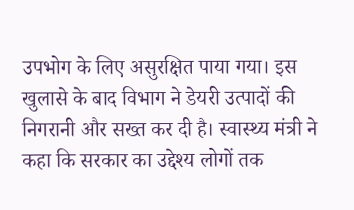उपभोग के लिए असुरक्षित पाया गया। इस खुलासे के बाद विभाग ने डेयरी उत्पादों की निगरानी और सख्त कर दी है। स्वास्थ्य मंत्री ने कहा कि सरकार का उद्देश्य लोगों तक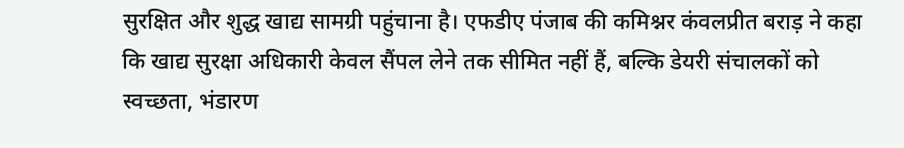सुरक्षित और शुद्ध खाद्य सामग्री पहुंचाना है। एफडीए पंजाब की कमिश्नर कंवलप्रीत बराड़ ने कहा कि खाद्य सुरक्षा अधिकारी केवल सैंपल लेने तक सीमित नहीं हैं, बल्कि डेयरी संचालकों को स्वच्छता, भंडारण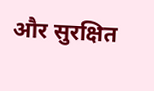और सुरक्षित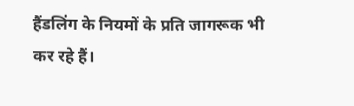हैंडलिंग के नियमों के प्रति जागरूक भी कर रहे हैं।